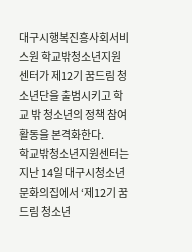대구시행복진흥사회서비스원 학교밖청소년지원센터가 제12기 꿈드림 청소년단을 출범시키고 학교 밖 청소년의 정책 참여 활동을 본격화한다.
학교밖청소년지원센터는 지난 14일 대구시청소년문화의집에서 ‘제12기 꿈드림 청소년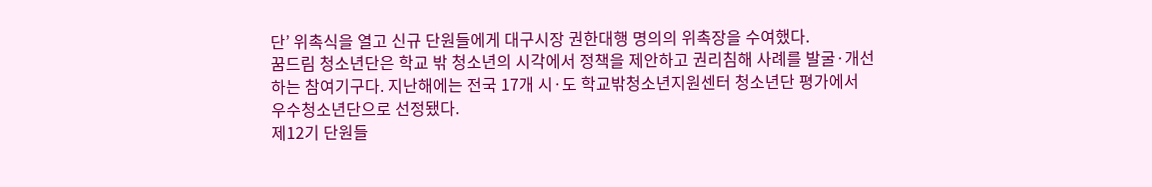단’ 위촉식을 열고 신규 단원들에게 대구시장 권한대행 명의의 위촉장을 수여했다.
꿈드림 청소년단은 학교 밖 청소년의 시각에서 정책을 제안하고 권리침해 사례를 발굴·개선하는 참여기구다. 지난해에는 전국 17개 시·도 학교밖청소년지원센터 청소년단 평가에서 우수청소년단으로 선정됐다.
제12기 단원들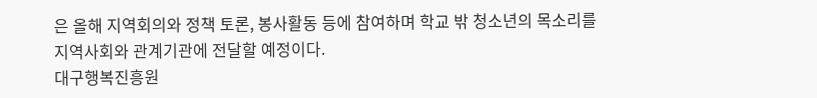은 올해 지역회의와 정책 토론, 봉사활동 등에 참여하며 학교 밖 청소년의 목소리를 지역사회와 관계기관에 전달할 예정이다.
대구행복진흥원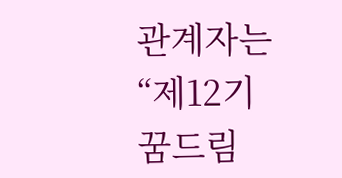관계자는 “제12기 꿈드림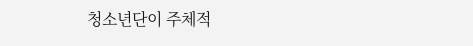청소년단이 주체적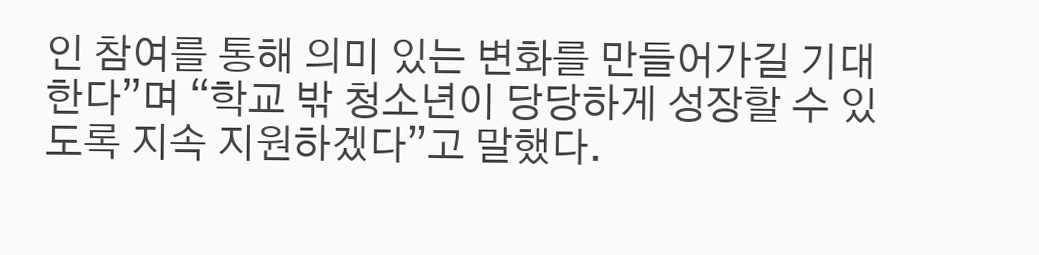인 참여를 통해 의미 있는 변화를 만들어가길 기대한다”며 “학교 밖 청소년이 당당하게 성장할 수 있도록 지속 지원하겠다”고 말했다.